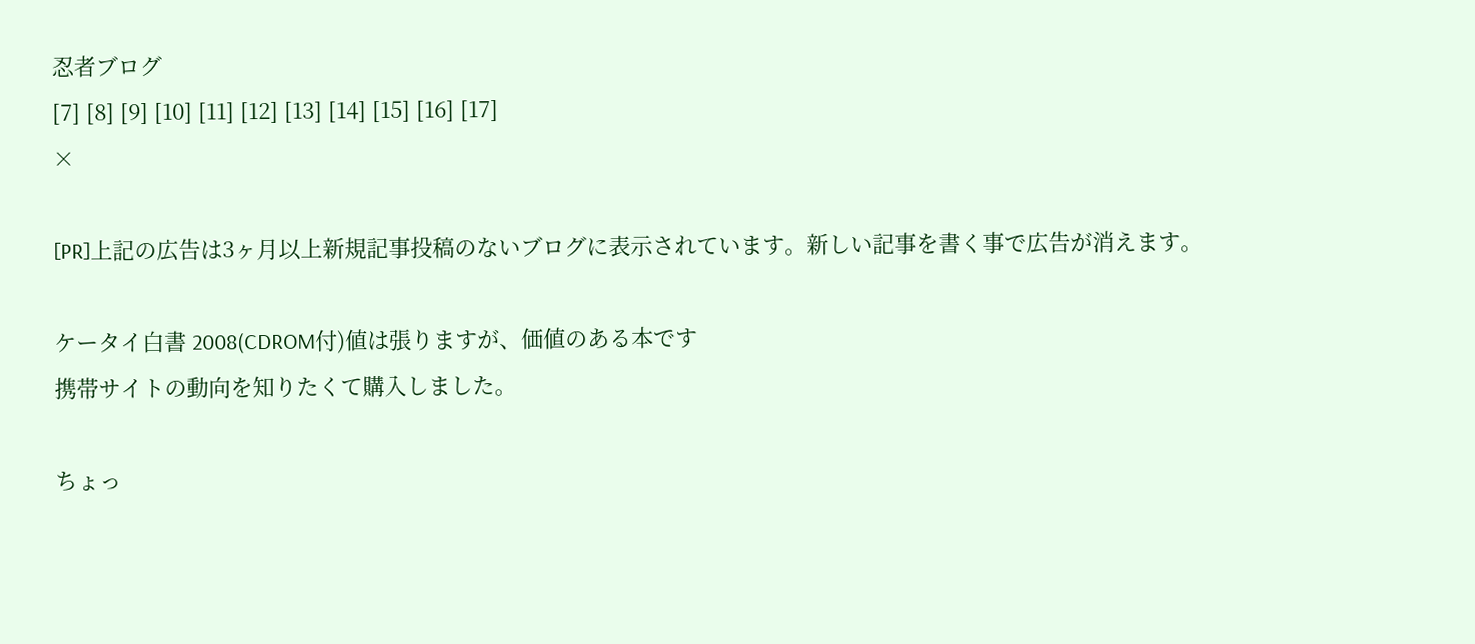忍者ブログ
[7] [8] [9] [10] [11] [12] [13] [14] [15] [16] [17]
×

[PR]上記の広告は3ヶ月以上新規記事投稿のないブログに表示されています。新しい記事を書く事で広告が消えます。

ケータイ白書 2008(CDROM付)値は張りますが、価値のある本です
携帯サイトの動向を知りたくて購入しました。

ちょっ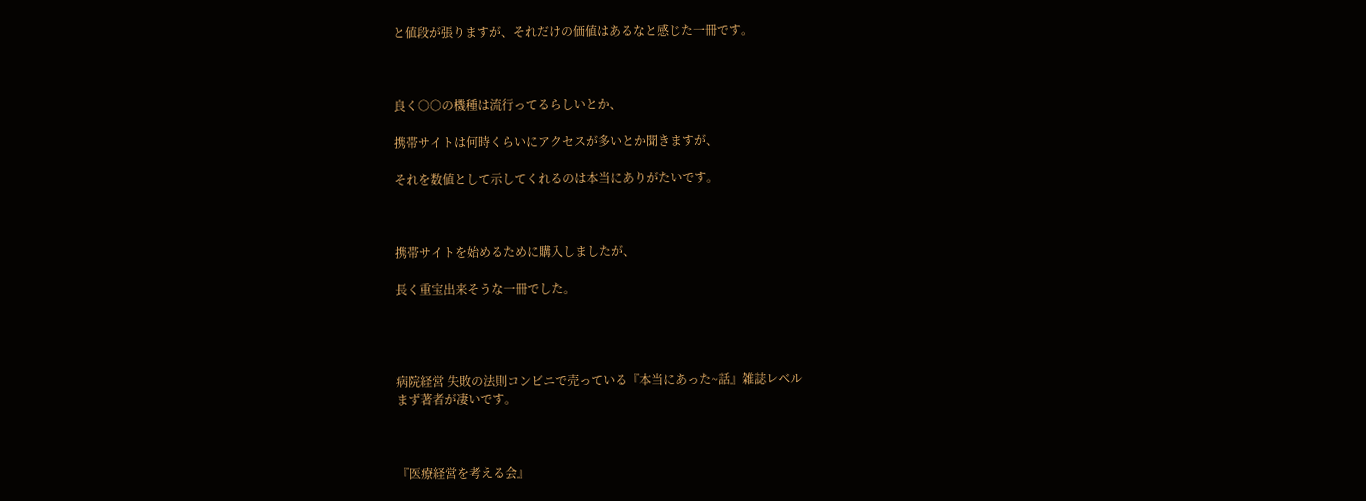と値段が張りますが、それだけの価値はあるなと感じた一冊です。



良く○○の機種は流行ってるらしいとか、

携帯サイトは何時くらいにアクセスが多いとか聞きますが、

それを数値として示してくれるのは本当にありがたいです。



携帯サイトを始めるために購入しましたが、

長く重宝出来そうな一冊でした。




病院経営 失敗の法則コンビニで売っている『本当にあった~話』雑誌レベル
まず著者が凄いです。



『医療経営を考える会』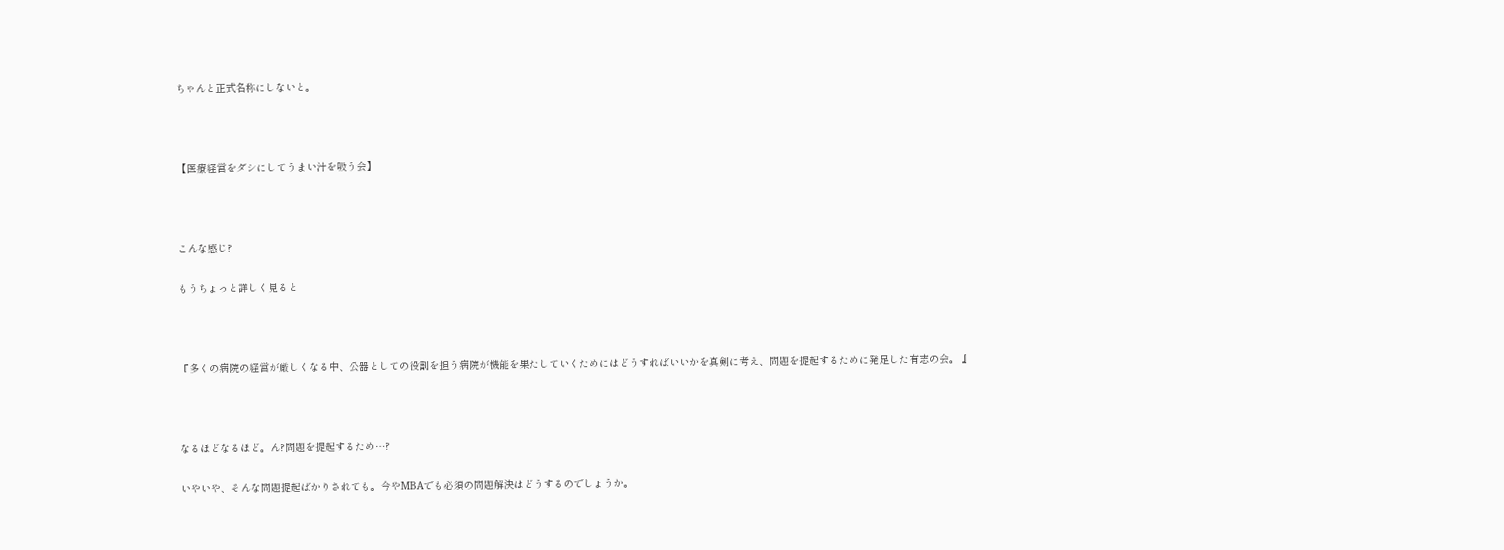ちゃんと正式名称にしないと。



【医療経営をダシにしてうまい汁を吸う会】



こんな感じ?

もうちょっと詳しく見ると



『多くの病院の経営が厳しくなる中、公器としての役割を担う病院が機能を果たしていくためにはどうすればいいかを真剣に考え、問題を提起するために発足した有志の会。 』



なるほどなるほど。ん?問題を提起するため…?

いやいや、そんな問題提起ばかりされても。今やMBAでも必須の問題解決はどうするのでしょうか。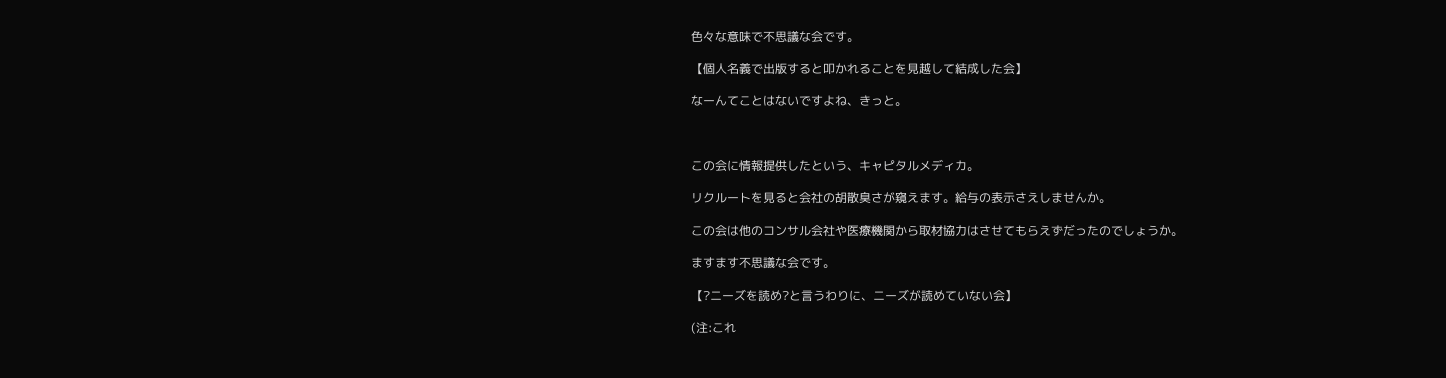色々な意味で不思議な会です。

【個人名義で出版すると叩かれることを見越して結成した会】

なーんてことはないですよね、きっと。



この会に情報提供したという、キャピタルメディカ。

リクルートを見ると会社の胡散臭さが窺えます。給与の表示さえしませんか。

この会は他のコンサル会社や医療機関から取材協力はさせてもらえずだったのでしょうか。

ますます不思議な会です。

【?ニーズを読め?と言うわりに、ニーズが読めていない会】

(注:これ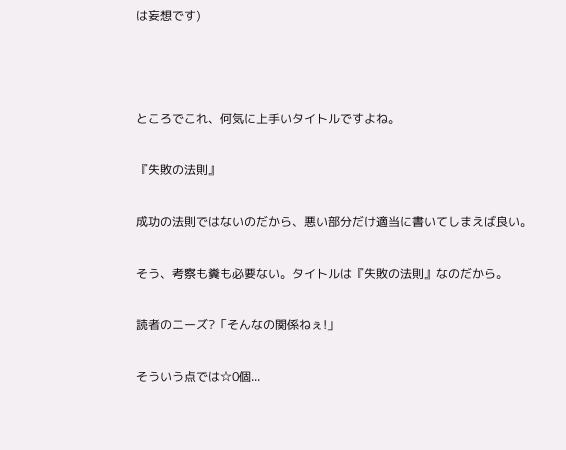は妄想です)



ところでこれ、何気に上手いタイトルですよね。

『失敗の法則』

成功の法則ではないのだから、悪い部分だけ適当に書いてしまえば良い。

そう、考察も糞も必要ない。タイトルは『失敗の法則』なのだから。

読者のニーズ?「そんなの関係ねぇ!」

そういう点では☆0個...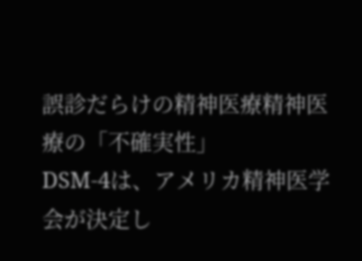誤診だらけの精神医療精神医療の「不確実性」
DSM-4は、アメリカ精神医学会が決定し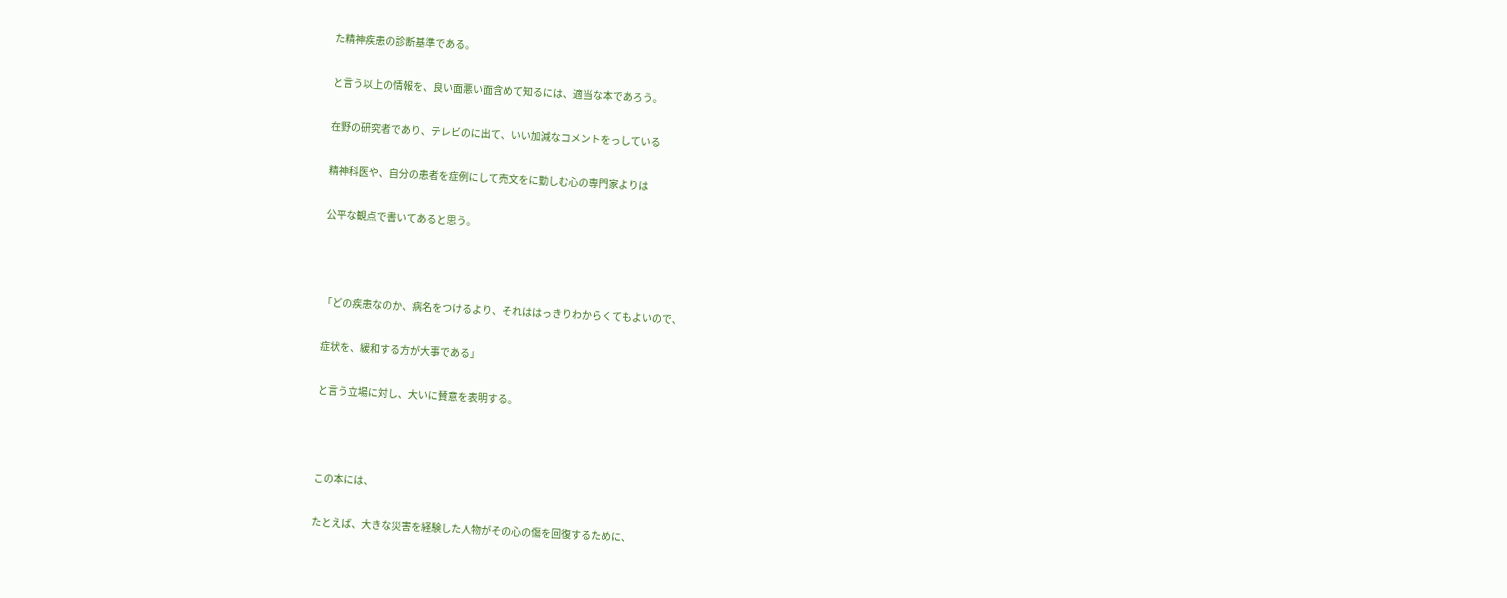た精神疾患の診断基準である。

と言う以上の情報を、良い面悪い面含めて知るには、適当な本であろう。

在野の研究者であり、テレビのに出て、いい加減なコメントをっしている

精神科医や、自分の患者を症例にして売文をに勤しむ心の専門家よりは

公平な観点で書いてあると思う。



「どの疾患なのか、病名をつけるより、それははっきりわからくてもよいので、

症状を、緩和する方が大事である」

と言う立場に対し、大いに賛意を表明する。



この本には、

たとえば、大きな災害を経験した人物がその心の傷を回復するために、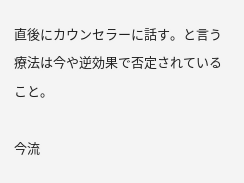直後にカウンセラーに話す。と言う療法は今や逆効果で否定されていること。

今流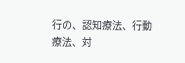行の、認知療法、行動療法、対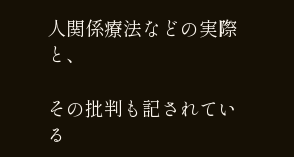人関係療法などの実際と、

その批判も記されている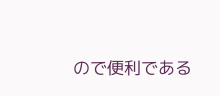ので便利である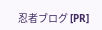忍者ブログ [PR]